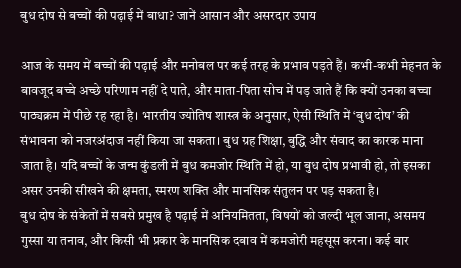बुध दोष से बच्चों की पढ़ाई में बाधा? जानें आसान और असरदार उपाय

आज के समय में बच्चों की पढ़ाई और मनोबल पर कई तरह के प्रभाव पड़ते हैं। कभी-कभी मेहनत के बावजूद बच्चे अच्छे परिणाम नहीं दे पाते, और माता-पिता सोच में पड़ जाते हैं कि क्यों उनका बच्चा पाठ्यक्रम में पीछे रह रहा है। भारतीय ज्योतिष शास्त्र के अनुसार, ऐसी स्थिति में ‘बुध दोष’ की संभावना को नजरअंदाज नहीं किया जा सकता। बुध ग्रह शिक्षा, बुद्धि और संवाद का कारक माना जाता है। यदि बच्चों के जन्म कुंडली में बुध कमजोर स्थिति में हो, या बुध दोष प्रभावी हो, तो इसका असर उनकी सीखने की क्षमता, स्मरण शक्ति और मानसिक संतुलन पर पड़ सकता है।
बुध दोष के संकेतों में सबसे प्रमुख है पढ़ाई में अनियमितता, विषयों को जल्दी भूल जाना, असमय गुस्सा या तनाव, और किसी भी प्रकार के मानसिक दबाव में कमजोरी महसूस करना। कई बार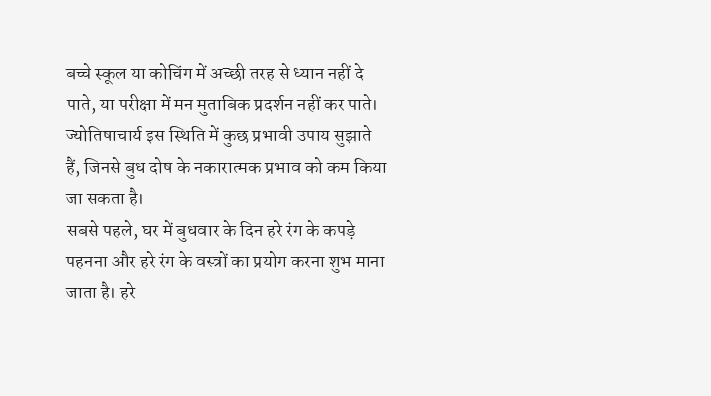बच्चे स्कूल या कोचिंग में अच्छी तरह से ध्यान नहीं दे पाते, या परीक्षा में मन मुताबिक प्रदर्शन नहीं कर पाते। ज्योतिषाचार्य इस स्थिति में कुछ प्रभावी उपाय सुझाते हैं, जिनसे बुध दोष के नकारात्मक प्रभाव को कम किया जा सकता है।
सबसे पहले, घर में बुधवार के दिन हरे रंग के कपड़े पहनना और हरे रंग के वस्त्रों का प्रयोग करना शुभ माना जाता है। हरे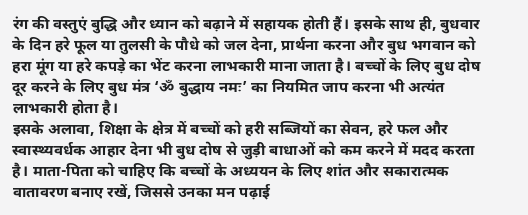रंग की वस्तुएं बुद्धि और ध्यान को बढ़ाने में सहायक होती हैं। इसके साथ ही, बुधवार के दिन हरे फूल या तुलसी के पौधे को जल देना, प्रार्थना करना और बुध भगवान को हरा मूंग या हरे कपड़े का भेंट करना लाभकारी माना जाता है। बच्चों के लिए बुध दोष दूर करने के लिए बुध मंत्र ‘ॐ बुद्धाय नमः’ का नियमित जाप करना भी अत्यंत लाभकारी होता है।
इसके अलावा, शिक्षा के क्षेत्र में बच्चों को हरी सब्जियों का सेवन, हरे फल और स्वास्थ्यवर्धक आहार देना भी बुध दोष से जुड़ी बाधाओं को कम करने में मदद करता है। माता-पिता को चाहिए कि बच्चों के अध्ययन के लिए शांत और सकारात्मक वातावरण बनाए रखें, जिससे उनका मन पढ़ाई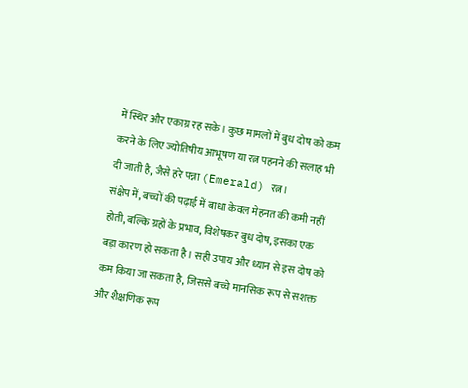में स्थिर और एकाग्र रह सके। कुछ मामलों में बुध दोष को कम करने के लिए ज्योतिषीय आभूषण या रत्न पहनने की सलाह भी दी जाती है, जैसे हरे पन्ना (Emerald) रत्न।
संक्षेप में, बच्चों की पढ़ाई में बाधा केवल मेहनत की कमी नहीं होती, बल्कि ग्रहों के प्रभाव, विशेषकर बुध दोष, इसका एक बड़ा कारण हो सकता है। सही उपाय और ध्यान से इस दोष को कम किया जा सकता है, जिससे बच्चे मानसिक रूप से सशक्त और शैक्षणिक रूप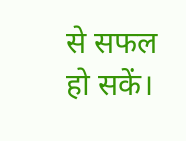से सफल हो सकें।